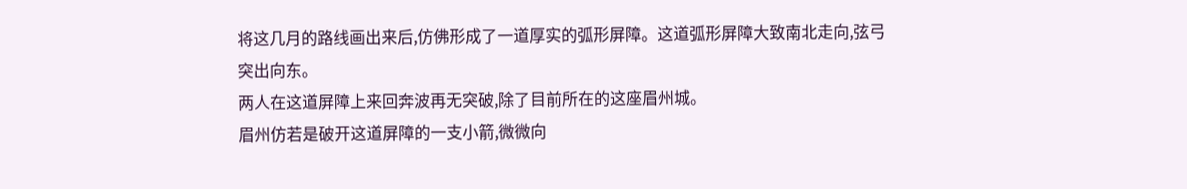将这几月的路线画出来后,仿佛形成了一道厚实的弧形屏障。这道弧形屏障大致南北走向,弦弓突出向东。
两人在这道屏障上来回奔波再无突破,除了目前所在的这座眉州城。
眉州仿若是破开这道屏障的一支小箭,微微向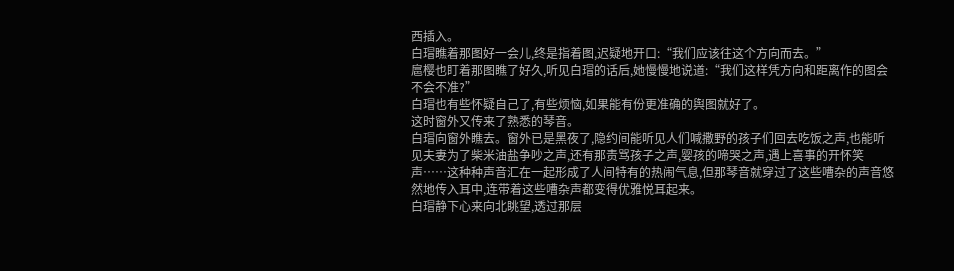西插入。
白瑁瞧着那图好一会儿,终是指着图,迟疑地开口:“我们应该往这个方向而去。”
扈樱也盯着那图瞧了好久,听见白瑁的话后,她慢慢地说道:“我们这样凭方向和距离作的图会不会不准?”
白瑁也有些怀疑自己了,有些烦恼,如果能有份更准确的舆图就好了。
这时窗外又传来了熟悉的琴音。
白瑁向窗外瞧去。窗外已是黑夜了,隐约间能听见人们喊撒野的孩子们回去吃饭之声,也能听见夫妻为了柴米油盐争吵之声,还有那责骂孩子之声,婴孩的啼哭之声,遇上喜事的开怀笑声……这种种声音汇在一起形成了人间特有的热闹气息,但那琴音就穿过了这些嘈杂的声音悠然地传入耳中,连带着这些嘈杂声都变得优雅悦耳起来。
白瑁静下心来向北眺望,透过那层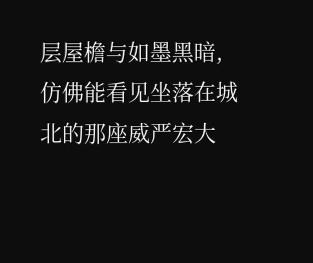层屋檐与如墨黑暗,仿佛能看见坐落在城北的那座威严宏大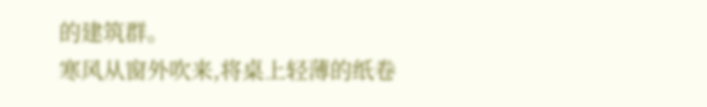的建筑群。
寒风从窗外吹来,将桌上轻薄的纸卷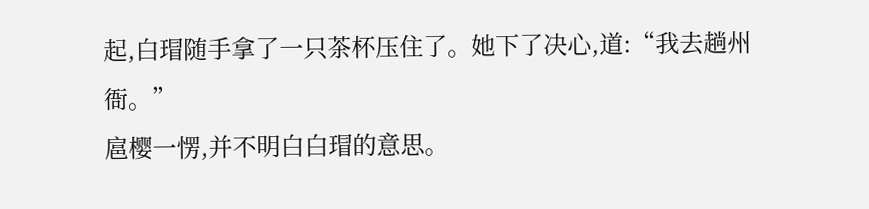起,白瑁随手拿了一只茶杯压住了。她下了决心,道:“我去趟州衙。”
扈樱一愣,并不明白白瑁的意思。